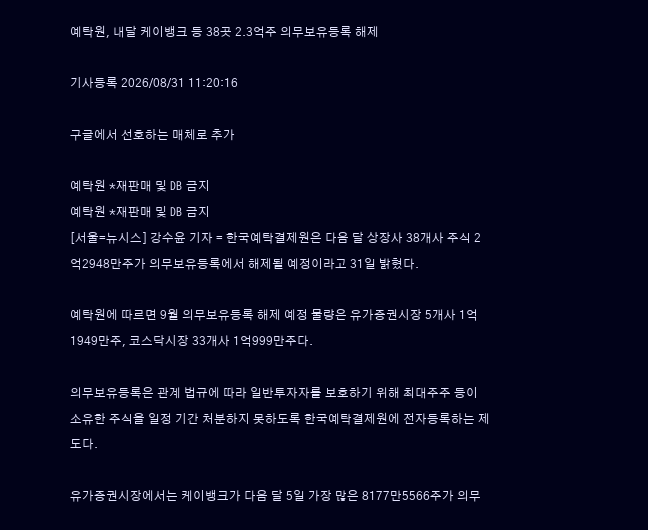예탁원, 내달 케이뱅크 등 38곳 2.3억주 의무보유등록 해제

기사등록 2026/08/31 11:20:16

구글에서 선호하는 매체로 추가

예탁원 *재판매 및 DB 금지
예탁원 *재판매 및 DB 금지
[서울=뉴시스] 강수윤 기자 = 한국예탁결제원은 다음 달 상장사 38개사 주식 2억2948만주가 의무보유등록에서 해제될 예정이라고 31일 밝혔다.

예탁원에 따르면 9월 의무보유등록 해제 예정 물량은 유가증권시장 5개사 1억1949만주, 코스닥시장 33개사 1억999만주다.

의무보유등록은 관계 법규에 따라 일반투자자를 보호하기 위해 최대주주 등이 소유한 주식을 일정 기간 처분하지 못하도록 한국예탁결제원에 전자등록하는 제도다.

유가증권시장에서는 케이뱅크가 다음 달 5일 가장 많은 8177만5566주가 의무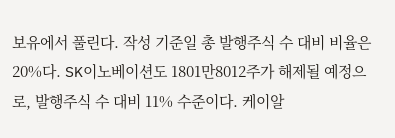보유에서 풀린다. 작성 기준일 총 발행주식 수 대비 비율은 20%다. SK이노베이션도 1801만8012주가 해제될 예정으로, 발행주식 수 대비 11% 수준이다. 케이알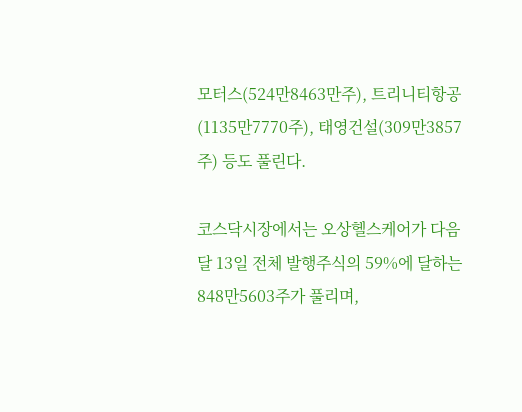모터스(524만8463만주), 트리니티항공(1135만7770주), 태영건설(309만3857주) 등도 풀린다.

코스닥시장에서는 오상헬스케어가 다음 달 13일 전체 발행주식의 59%에 달하는 848만5603주가 풀리며,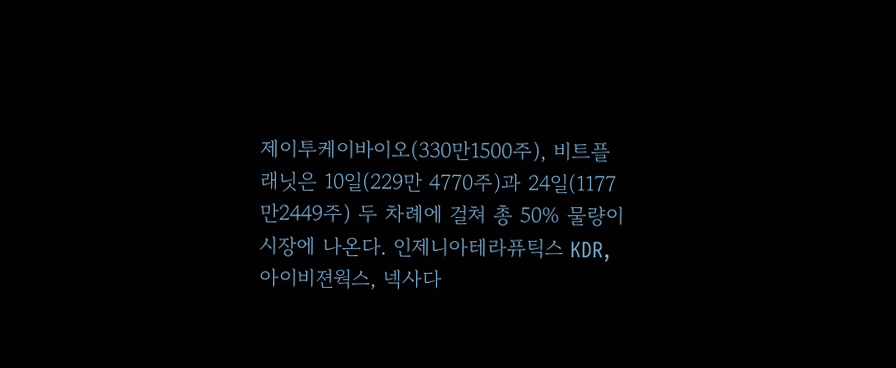제이투케이바이오(330만1500주), 비트플래닛은 10일(229만 4770주)과 24일(1177만2449주) 두 차례에 걸쳐 총 50% 물량이 시장에 나온다. 인제니아테라퓨틱스 KDR, 아이비젼웍스, 넥사다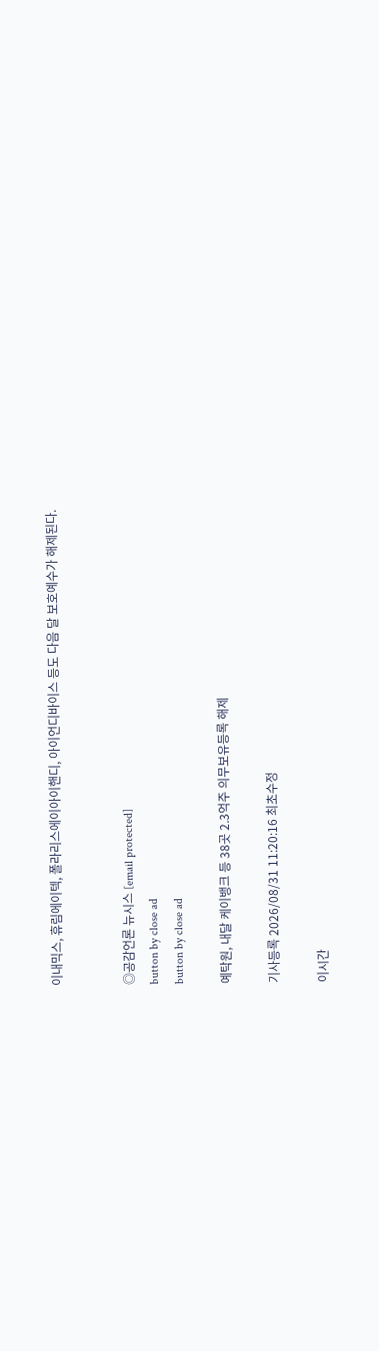이내믹스, 휴림에이텍, 폴라리스에이아이핸디, 아이언디바이스 등도 다음 달 보호예수가 해제된다.


◎공감언론 뉴시스 [email protected]
button by close ad
button by close ad

예탁원, 내달 케이뱅크 등 38곳 2.3억주 의무보유등록 해제

기사등록 2026/08/31 11:20:16 최초수정

이시간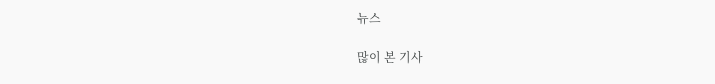뉴스

많이 본 기사